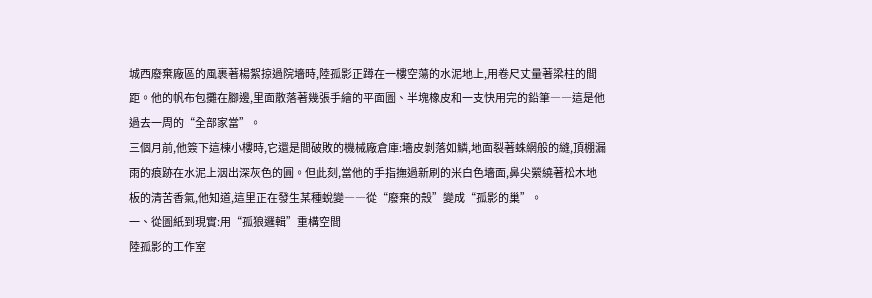城西廢棄廠區的風裹著楊絮掠過院墻時,陸孤影正蹲在一樓空蕩的水泥地上,用卷尺丈量著梁柱的間距。他的帆布包攤在腳邊,里面散落著幾張手繪的平面圖、半塊橡皮和一支快用完的鉛筆――這是他過去一周的“全部家當”。
三個月前,他簽下這棟小樓時,它還是間破敗的機械廠倉庫:墻皮剝落如鱗,地面裂著蛛網般的縫,頂棚漏雨的痕跡在水泥上洇出深灰色的圓。但此刻,當他的手指撫過新刷的米白色墻面,鼻尖縈繞著松木地板的清苦香氣,他知道,這里正在發生某種蛻變――從“廢棄的殼”變成“孤影的巢”。
一、從圖紙到現實:用“孤狼邏輯”重構空間
陸孤影的工作室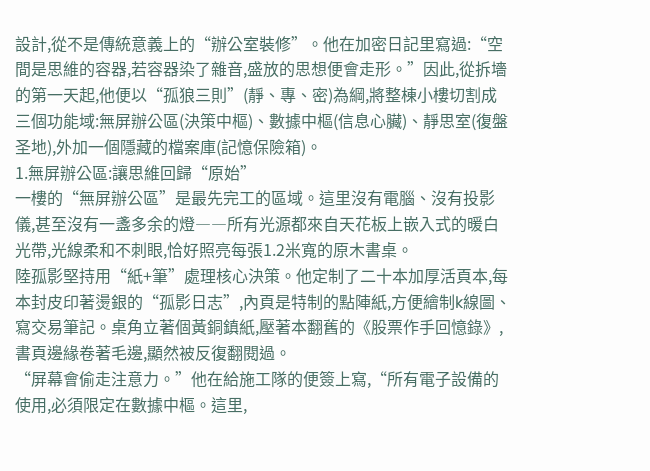設計,從不是傳統意義上的“辦公室裝修”。他在加密日記里寫過:“空間是思維的容器,若容器染了雜音,盛放的思想便會走形。”因此,從拆墻的第一天起,他便以“孤狼三則”(靜、專、密)為綱,將整棟小樓切割成三個功能域:無屏辦公區(決策中樞)、數據中樞(信息心臟)、靜思室(復盤圣地),外加一個隱藏的檔案庫(記憶保險箱)。
1.無屏辦公區:讓思維回歸“原始”
一樓的“無屏辦公區”是最先完工的區域。這里沒有電腦、沒有投影儀,甚至沒有一盞多余的燈――所有光源都來自天花板上嵌入式的暖白光帶,光線柔和不刺眼,恰好照亮每張1.2米寬的原木書桌。
陸孤影堅持用“紙+筆”處理核心決策。他定制了二十本加厚活頁本,每本封皮印著燙銀的“孤影日志”,內頁是特制的點陣紙,方便繪制k線圖、寫交易筆記。桌角立著個黃銅鎮紙,壓著本翻舊的《股票作手回憶錄》,書頁邊緣卷著毛邊,顯然被反復翻閱過。
“屏幕會偷走注意力。”他在給施工隊的便簽上寫,“所有電子設備的使用,必須限定在數據中樞。這里,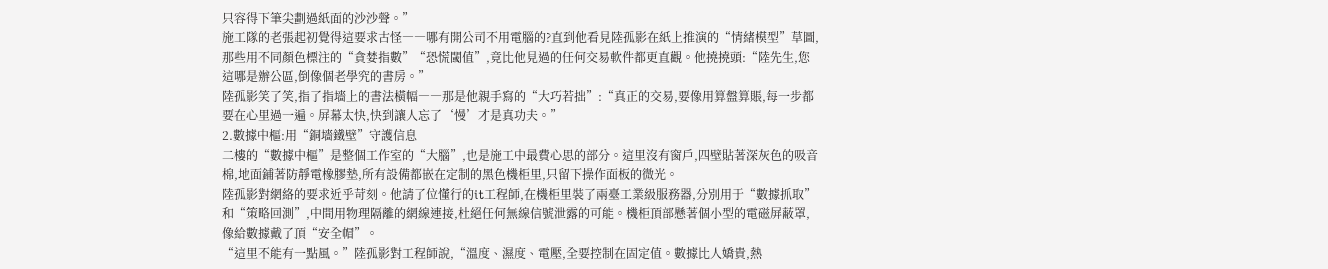只容得下筆尖劃過紙面的沙沙聲。”
施工隊的老張起初覺得這要求古怪――哪有開公司不用電腦的?直到他看見陸孤影在紙上推演的“情緒模型”草圖,那些用不同顏色標注的“貪婪指數”“恐慌閾值”,竟比他見過的任何交易軟件都更直觀。他撓撓頭:“陸先生,您這哪是辦公區,倒像個老學究的書房。”
陸孤影笑了笑,指了指墻上的書法橫幅――那是他親手寫的“大巧若拙”:“真正的交易,要像用算盤算賬,每一步都要在心里過一遍。屏幕太快,快到讓人忘了‘慢’才是真功夫。”
2.數據中樞:用“銅墻鐵壁”守護信息
二樓的“數據中樞”是整個工作室的“大腦”,也是施工中最費心思的部分。這里沒有窗戶,四壁貼著深灰色的吸音棉,地面鋪著防靜電橡膠墊,所有設備都嵌在定制的黑色機柜里,只留下操作面板的微光。
陸孤影對網絡的要求近乎苛刻。他請了位懂行的it工程師,在機柜里裝了兩臺工業級服務器,分別用于“數據抓取”和“策略回測”,中間用物理隔離的網線連接,杜絕任何無線信號泄露的可能。機柜頂部懸著個小型的電磁屏蔽罩,像給數據戴了頂“安全帽”。
“這里不能有一點風。”陸孤影對工程師說,“溫度、濕度、電壓,全要控制在固定值。數據比人嬌貴,熱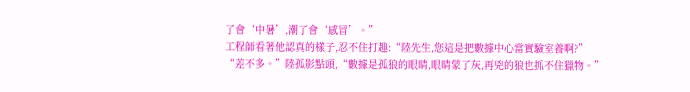了會‘中暑’,潮了會‘感冒’。”
工程師看著他認真的樣子,忍不住打趣:“陸先生,您這是把數據中心當實驗室養啊?”
“差不多。”陸孤影點頭,“數據是孤狼的眼睛,眼睛蒙了灰,再兇的狼也抓不住獵物。”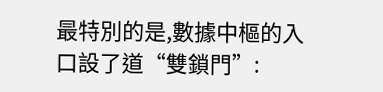最特別的是,數據中樞的入口設了道“雙鎖門”: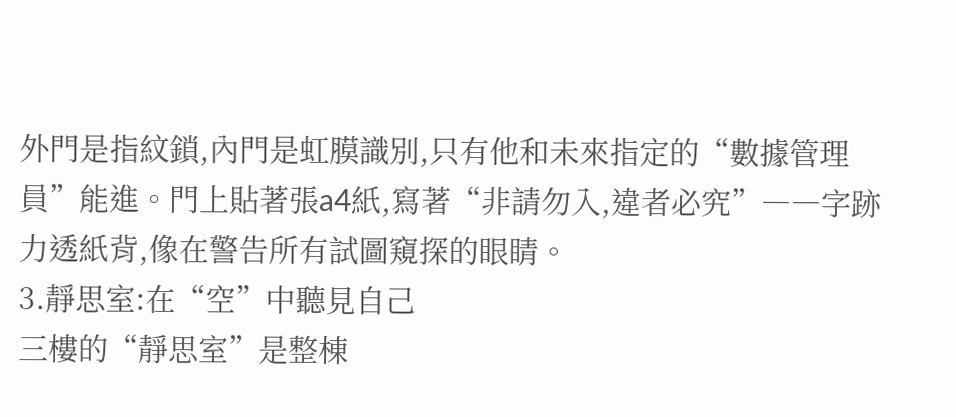外門是指紋鎖,內門是虹膜識別,只有他和未來指定的“數據管理員”能進。門上貼著張a4紙,寫著“非請勿入,違者必究”――字跡力透紙背,像在警告所有試圖窺探的眼睛。
3.靜思室:在“空”中聽見自己
三樓的“靜思室”是整棟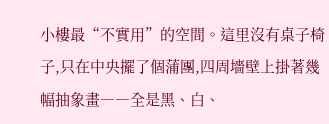小樓最“不實用”的空間。這里沒有桌子椅子,只在中央擺了個蒲團,四周墻壁上掛著幾幅抽象畫――全是黑、白、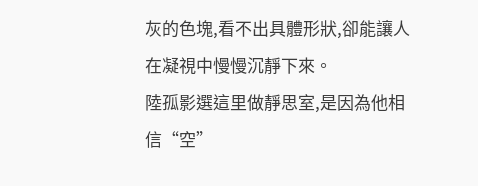灰的色塊,看不出具體形狀,卻能讓人在凝視中慢慢沉靜下來。
陸孤影選這里做靜思室,是因為他相信“空”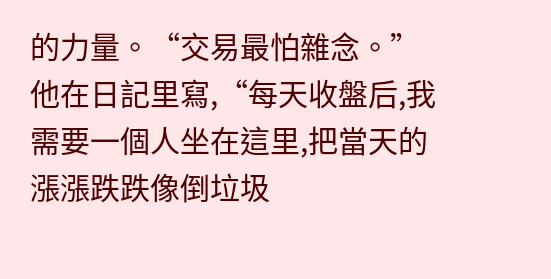的力量。“交易最怕雜念。”他在日記里寫,“每天收盤后,我需要一個人坐在這里,把當天的漲漲跌跌像倒垃圾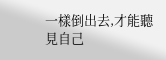一樣倒出去,才能聽見自己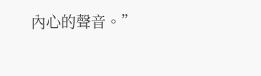內心的聲音。”